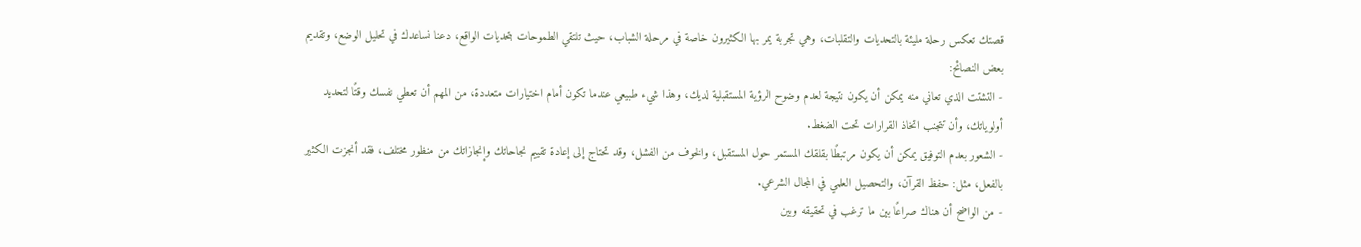قصتك تعكس رحلة مليئة بالتحديات والتقلبات، وهي تجربة يمر بها الكثيرون خاصة في مرحلة الشباب، حيث تلتقي الطموحات بتحديات الواقع، دعنا نساعدك في تحليل الوضع، وتقديم بعض النصائح:
- التشتت الذي تعاني منه يمكن أن يكون نتيجة لعدم وضوح الرؤية المستقبلية لديك، وهذا شيء طبيعي عندما تكون أمام اختيارات متعددة، من المهم أن تعطي نفسك وقتًا لتحديد أولوياتك، وأن تتجنب اتخاذ القرارات تحت الضغط.
- الشعور بعدم التوفيق يمكن أن يكون مرتبطًا بقلقك المستمر حول المستقبل، والخوف من الفشل، وقد تحتاج إلى إعادة تقييم نجاحاتك وإنجازاتك من منظور مختلف، فقد أنجزت الكثير بالفعل، مثل: حفظ القرآن، والتحصيل العلمي في المجال الشرعي.
- من الواضح أن هناك صراعًا بين ما ترغب في تحقيقه وبين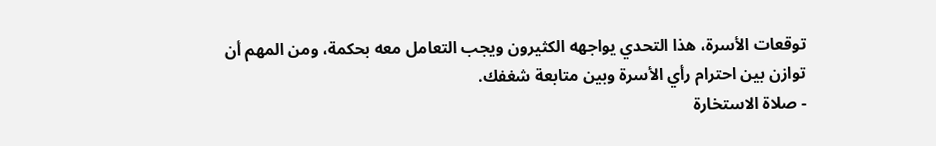توقعات الأسرة، هذا التحدي يواجهه الكثيرون ويجب التعامل معه بحكمة، ومن المهم أن توازن بين احترام رأي الأسرة وبين متابعة شغفك.
- صلاة الاستخارة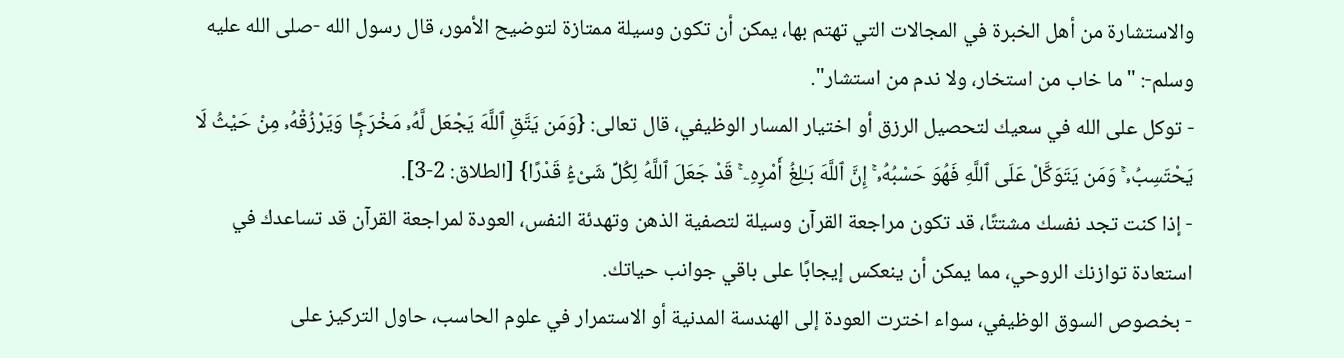والاستشارة من أهل الخبرة في المجالات التي تهتم بها، يمكن أن تكون وسيلة ممتازة لتوضيح الأمور، قال رسول الله -صلى الله عليه وسلم-: "ما خاب من استخار، ولا ندم من استشار".
- توكل على الله في سعيك لتحصيل الرزق أو اختيار المسار الوظيفي، قال تعالى: {وَمَن يَتَّقِ ٱللَّهَ يَجْعَل لَّهُۥ مَخْرَجًۭا وَيَرْزُقْهُۥ مِنْ حَيْثُ لَا يَحْتَسِبُۥ ۚ وَمَن يَتَوَكَّلْ عَلَى ٱللَّهِ فَهُوَ حَسْبُهُۥ ۚ إِنَّ ٱللَّهَ بَـٰلِغُ أَمْرِهِۦ ۚ قَدْ جَعَلَ ٱللَّهُ لِكُلِّ شَىْءٍۢ قَدْرًا} [الطلاق: 2-3].
- إذا كنت تجد نفسك مشتتًا، قد تكون مراجعة القرآن وسيلة لتصفية الذهن وتهدئة النفس، العودة لمراجعة القرآن قد تساعدك في استعادة توازنك الروحي، مما يمكن أن ينعكس إيجابًا على باقي جوانب حياتك.
- بخصوص السوق الوظيفي، سواء اخترت العودة إلى الهندسة المدنية أو الاستمرار في علوم الحاسب، حاول التركيز على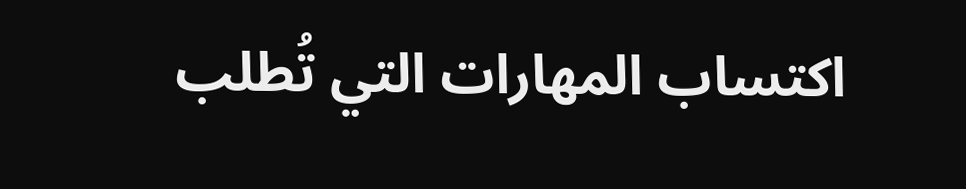اكتساب المهارات التي تُطلب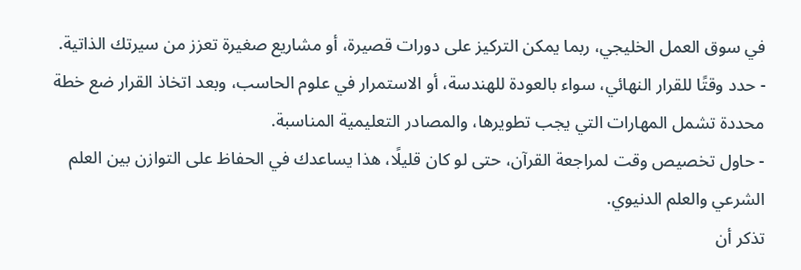في سوق العمل الخليجي، ربما يمكن التركيز على دورات قصيرة، أو مشاريع صغيرة تعزز من سيرتك الذاتية.
- حدد وقتًا للقرار النهائي، سواء بالعودة للهندسة، أو الاستمرار في علوم الحاسب، وبعد اتخاذ القرار ضع خطة محددة تشمل المهارات التي يجب تطويرها، والمصادر التعليمية المناسبة.
- حاول تخصيص وقت لمراجعة القرآن، حتى لو كان قليلًا، هذا يساعدك في الحفاظ على التوازن بين العلم الشرعي والعلم الدنيوي.
تذكر أن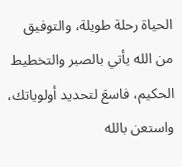الحياة رحلة طويلة، والتوفيق من الله يأتي بالصبر والتخطيط الحكيم، فاسعَ لتحديد أولوياتك، واستعن بالله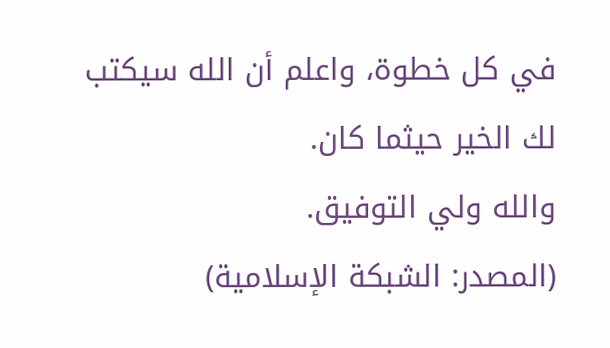في كل خطوة، واعلم أن الله سيكتب لك الخير حيثما كان.
والله ولي التوفيق.
(المصدر: الشبكة الإسلامية)